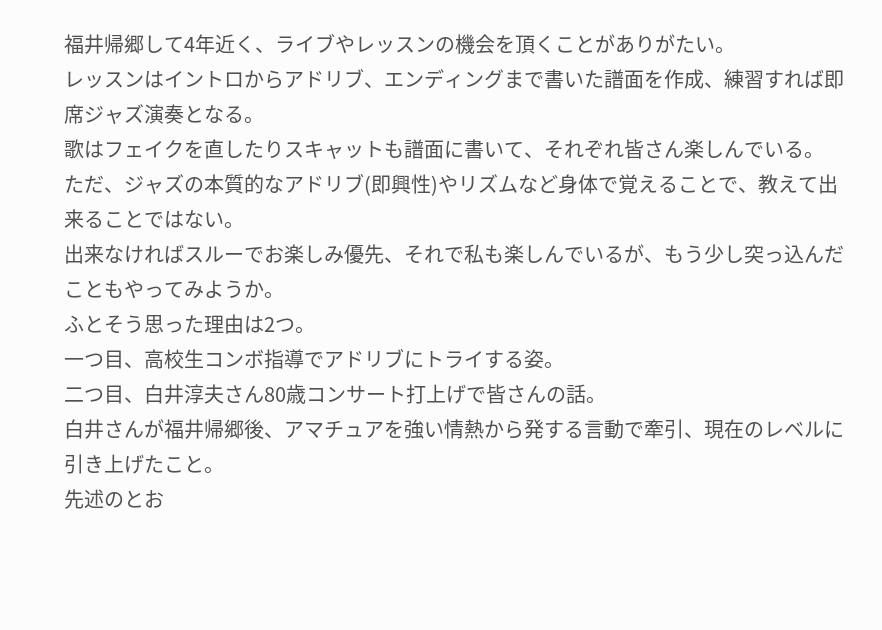福井帰郷して4年近く、ライブやレッスンの機会を頂くことがありがたい。
レッスンはイントロからアドリブ、エンディングまで書いた譜面を作成、練習すれば即席ジャズ演奏となる。
歌はフェイクを直したりスキャットも譜面に書いて、それぞれ皆さん楽しんでいる。
ただ、ジャズの本質的なアドリブ(即興性)やリズムなど身体で覚えることで、教えて出来ることではない。
出来なければスルーでお楽しみ優先、それで私も楽しんでいるが、もう少し突っ込んだこともやってみようか。
ふとそう思った理由は2つ。
一つ目、高校生コンボ指導でアドリブにトライする姿。
二つ目、白井淳夫さん80歳コンサート打上げで皆さんの話。
白井さんが福井帰郷後、アマチュアを強い情熱から発する言動で牽引、現在のレベルに引き上げたこと。
先述のとお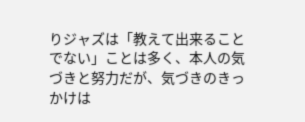りジャズは「教えて出来ることでない」ことは多く、本人の気づきと努力だが、気づきのきっかけは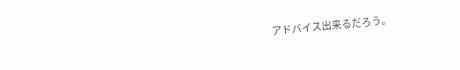アドバイス出来るだろう。